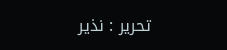تحریر : نذیر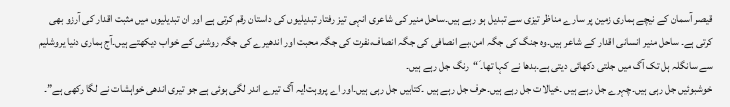قیصر آسمان کے نیچے ہماری زمین پر سارے مناظر تیزی سے تبدیل ہو رہے ہیں۔ساحل منیر کی شاعری انہی تیز رفتار تبدیلیوں کی داستان رقم کرتی ہے اور ان تبدیلیوں میں مثبت اقدار کی آرزو بھی کرتی ہے۔ ساحل منیر انسانی اقدار کے شاعر ہیں۔وہ جنگ کی جگہ امن،بے انصافی کی جگہ انصاف،نفرت کی جگہ محبت اور اندھیرے کی جگہ روشنی کے خواب دیکھتے ہیں۔آج ہماری دنیا یروشلیم سے سانگلہ ہل تک آگ میں جلتی دکھائی دیتی ہے۔بدھا نے کہا تھا۔َ “رنگ جل رہے ہیں۔
خوشبوئیں جل رہی ہیں۔چہرے جل رہے ہیں ۔خیالات جل رہے ہیں۔حرف جل رہے ہیں ۔کتابیں جل رہی ہیں۔اور اے پروہت!یہ آگ تیرے اندر لگی ہوئی ہے جو تیری اندھی خواہشات نے لگا رکھی ہے”۔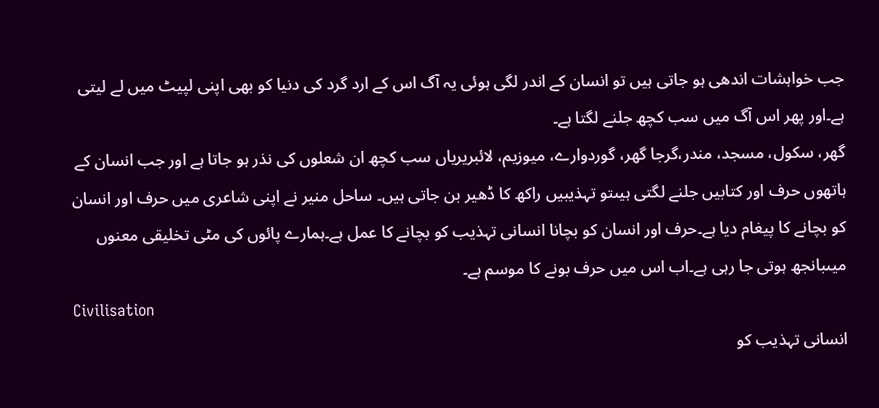جب خواہشات اندھی ہو جاتی ہیں تو انسان کے اندر لگی ہوئی یہ آگ اس کے ارد گرد کی دنیا کو بھی اپنی لپیٹ میں لے لیتی ہے۔اور پھر اس آگ میں سب کچھ جلنے لگتا ہے۔
گھر، سکول، مسجد، مندر،گرجا گھر، گوردوارے، میوزیم، لائبریریاں سب کچھ ان شعلوں کی نذر ہو جاتا ہے اور جب انسان کے ہاتھوں حرف اور کتابیں جلنے لگتی ہیںتو تہذیبیں راکھ کا ڈھیر بن جاتی ہیں۔ ساحل منیر نے اپنی شاعری میں حرف اور انسان کو بچانے کا پیغام دیا ہے۔حرف اور انسان کو بچانا انسانی تہذیب کو بچانے کا عمل ہے۔ہمارے پائوں کی مٹی تخلیقی معنوں میںبانجھ ہوتی جا رہی ہے۔اب اس میں حرف بونے کا موسم ہے۔
Civilisation
انسانی تہذیب کو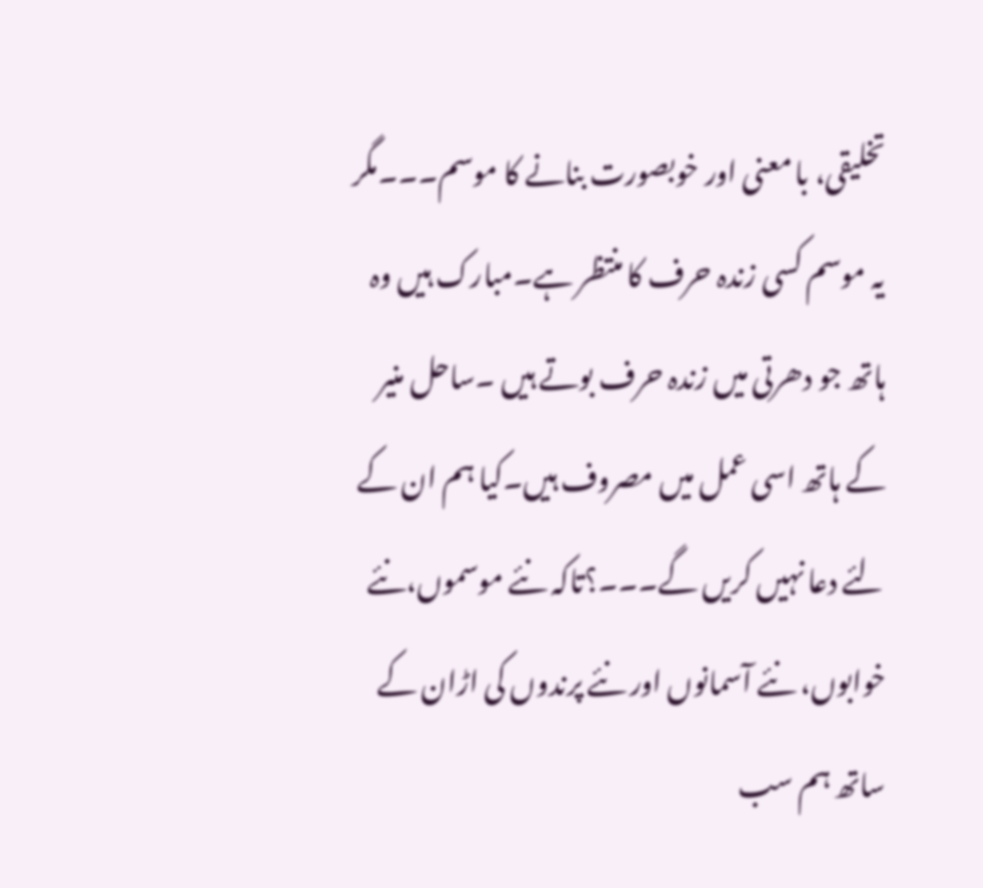تخلیقی، با معنی اور خوبصورت بنانے کا موسم۔۔۔مگر یہ موسم کسی زندہ حرف کا منتظر ہے۔مبارک ہیں وہ ہاتھ جو دھرتی میں زندہ حرف بوتے ہیں ۔ساحل منیر کے ہاتھ اسی عمل میں مصروف ہیں۔کیا ہم ان کے لئے دعا نہیں کریں گے۔۔۔؟تاکہ نئے موسموں،نئے خوابوں، نئے آسمانوں اور نئے پرندوں کی اڑان کے ساتھ ہم سب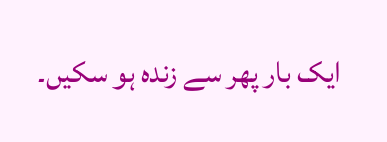ایک بار پھر سے زندہ ہو سکیں۔